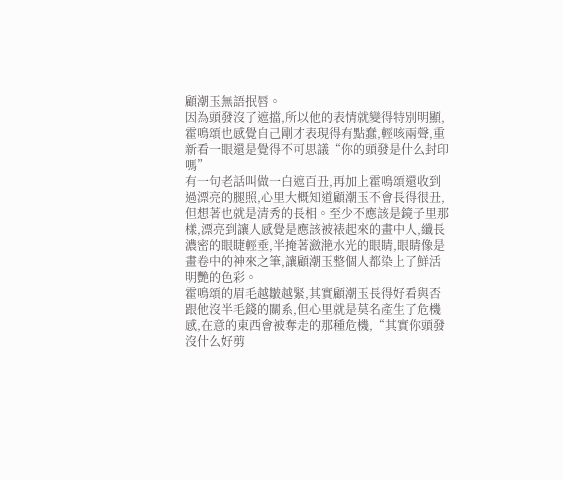顧潮玉無語抿唇。
因為頭發沒了遮擋,所以他的表情就變得特別明顯,霍鳴頌也感覺自己剛才表現得有點蠢,輕咳兩聲,重新看一眼還是覺得不可思議“你的頭發是什么封印嗎”
有一句老話叫做一白遮百丑,再加上霍鳴頌還收到過漂亮的腿照,心里大概知道顧潮玉不會長得很丑,但想著也就是清秀的長相。至少不應該是鏡子里那樣,漂亮到讓人感覺是應該被裱起來的畫中人,纖長濃密的眼睫輕垂,半掩著瀲滟水光的眼睛,眼睛像是畫卷中的神來之筆,讓顧潮玉整個人都染上了鮮活明艷的色彩。
霍鳴頌的眉毛越皺越緊,其實顧潮玉長得好看與否跟他沒半毛錢的關系,但心里就是莫名產生了危機感,在意的東西會被奪走的那種危機,“其實你頭發沒什么好剪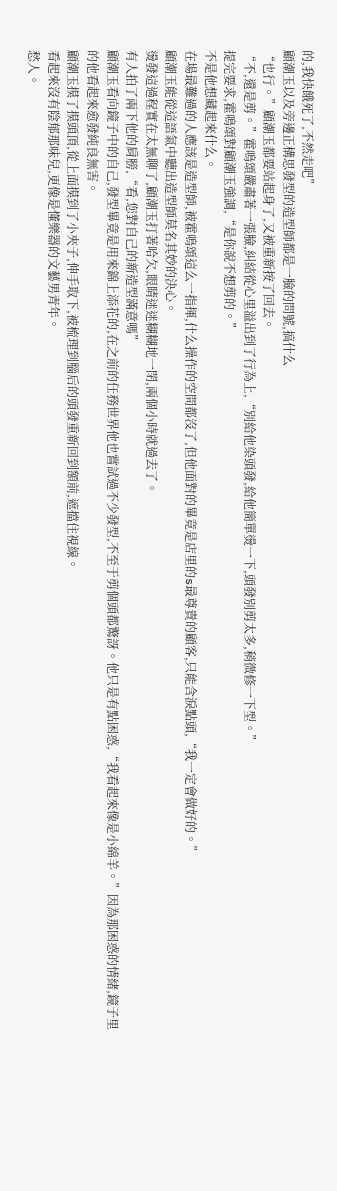的,我快餓死了,不然走吧”
顧潮玉以及旁邊正構思發型的造型師都是一臉的問號,搞什么
“也行。”顧潮玉都要站起身了,又被重新按了回去。
“不,還是剪。”霍鳴頌嚴肅著一張臉,糾結從心里溢出到了行為上,“別給他染頭發,給他簡單燙一下,頭發別剪太多,稍微修一下型。”
提完要求,霍鳴頌對顧潮玉強調,“是你說不想剪的。”
不是他想藏起來什么。
在場最難過的人應該是造型師,被霍鳴頌這么一指揮,什么操作的空間都沒了,但他面對的畢竟是店里的s最尊貴的顧客,只能含淚點頭,“我一定會做好的。”
顧潮玉能從這語氣中聽出造型師莫名其妙的決心。
燙發這過程實在太無聊了,顧潮玉打著哈欠,眼睛迷迷糊糊地一閉,兩個小時就過去了。
有人拍了兩下他的肩膀,“看,您對自己的新造型滿意嗎”
顧潮玉看向鏡子中的自己,發型畢竟是用來錦上添花的,在之前的任務世界他也嘗試過不少發型,不至于剪個頭都驚訝。他只是有點困惑,“我看起來像是小綿羊。”因為那困惑的情緒,鏡子里的他看起來愈發純良無害。
顧潮玉摸了摸頭頂,從上面摸到了小夾子,伸手取下,被梳理到腦后的頭發重新回到額前,遮擋住視線。
看起來沒有陰郁那味兒,更像是懂樂器的文藝男青年。
愁人。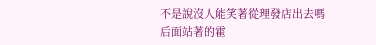不是說沒人能笑著從理發店出去嗎
后面站著的霍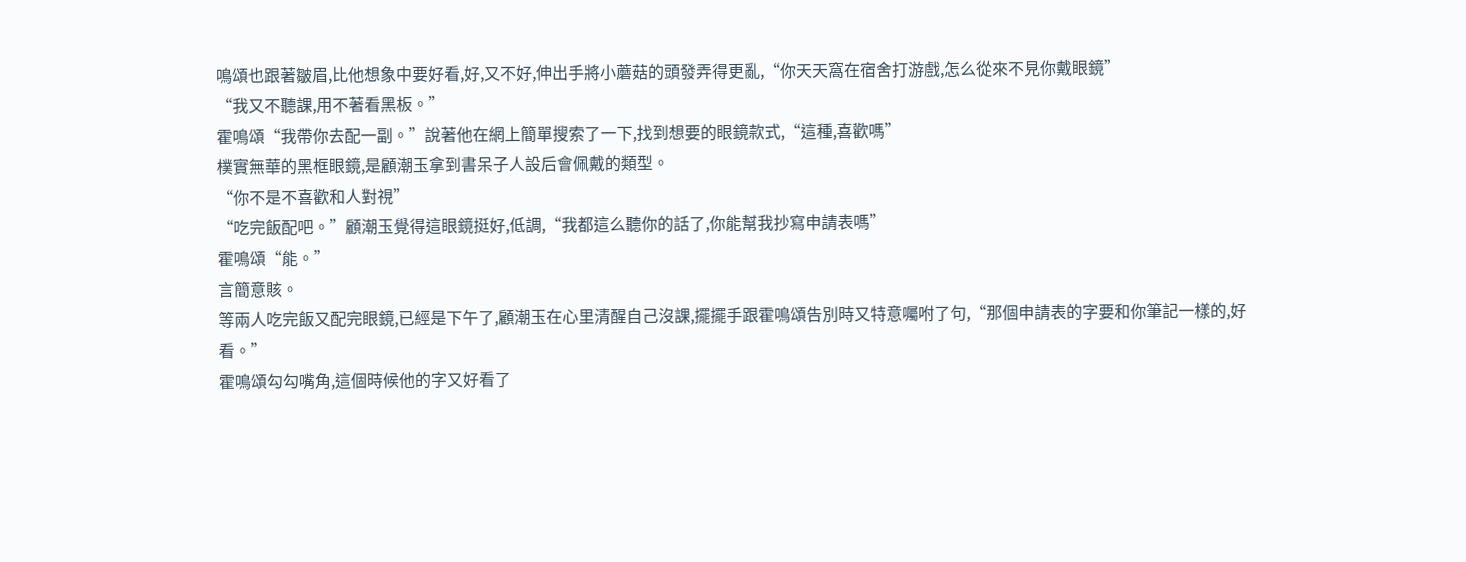鳴頌也跟著皺眉,比他想象中要好看,好,又不好,伸出手將小蘑菇的頭發弄得更亂,“你天天窩在宿舍打游戲,怎么從來不見你戴眼鏡”
“我又不聽課,用不著看黑板。”
霍鳴頌“我帶你去配一副。”說著他在網上簡單搜索了一下,找到想要的眼鏡款式,“這種,喜歡嗎”
樸實無華的黑框眼鏡,是顧潮玉拿到書呆子人設后會佩戴的類型。
“你不是不喜歡和人對視”
“吃完飯配吧。”顧潮玉覺得這眼鏡挺好,低調,“我都這么聽你的話了,你能幫我抄寫申請表嗎”
霍鳴頌“能。”
言簡意賅。
等兩人吃完飯又配完眼鏡,已經是下午了,顧潮玉在心里清醒自己沒課,擺擺手跟霍鳴頌告別時又特意囑咐了句,“那個申請表的字要和你筆記一樣的,好看。”
霍鳴頌勾勾嘴角,這個時候他的字又好看了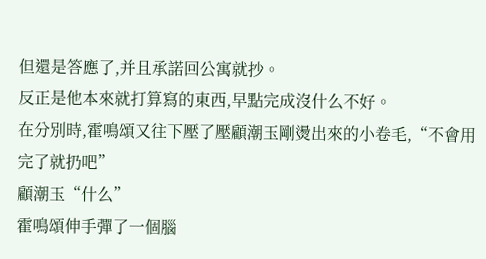但還是答應了,并且承諾回公寓就抄。
反正是他本來就打算寫的東西,早點完成沒什么不好。
在分別時,霍鳴頌又往下壓了壓顧潮玉剛燙出來的小卷毛,“不會用完了就扔吧”
顧潮玉“什么”
霍鳴頌伸手彈了一個腦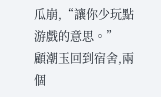瓜崩,“讓你少玩點游戲的意思。”
顧潮玉回到宿舍,兩個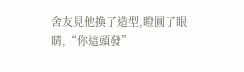舍友見他換了造型,瞪圓了眼睛,“你這頭發”